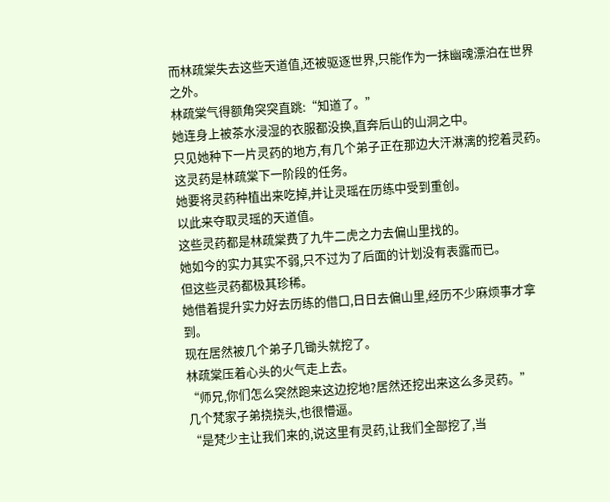而林疏棠失去这些天道值,还被驱逐世界,只能作为一抹幽魂漂泊在世界之外。
林疏棠气得额角突突直跳:“知道了。”
她连身上被茶水浸湿的衣服都没换,直奔后山的山洞之中。
只见她种下一片灵药的地方,有几个弟子正在那边大汗淋漓的挖着灵药。
这灵药是林疏棠下一阶段的任务。
她要将灵药种植出来吃掉,并让灵瑶在历练中受到重创。
以此来夺取灵瑶的天道值。
这些灵药都是林疏棠费了九牛二虎之力去偏山里找的。
她如今的实力其实不弱,只不过为了后面的计划没有表露而已。
但这些灵药都极其珍稀。
她借着提升实力好去历练的借口,日日去偏山里,经历不少麻烦事才拿到。
现在居然被几个弟子几锄头就挖了。
林疏棠压着心头的火气走上去。
“师兄,你们怎么突然跑来这边挖地?居然还挖出来这么多灵药。”
几个梵家子弟挠挠头,也很懵逼。
“是梵少主让我们来的,说这里有灵药,让我们全部挖了,当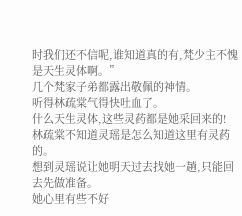时我们还不信呢,谁知道真的有,梵少主不愧是天生灵体啊。”
几个梵家子弟都露出敬佩的神情。
听得林疏棠气得快吐血了。
什么天生灵体,这些灵药都是她采回来的!
林疏棠不知道灵瑶是怎么知道这里有灵药的。
想到灵瑶说让她明天过去找她一趟,只能回去先做准备。
她心里有些不好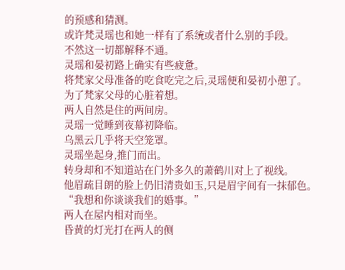的预感和猜测。
或许梵灵瑶也和她一样有了系统或者什么别的手段。
不然这一切都解释不通。
灵瑶和晏初路上确实有些疲惫。
将梵家父母准备的吃食吃完之后,灵瑶便和晏初小憩了。
为了梵家父母的心脏着想。
两人自然是住的两间房。
灵瑶一觉睡到夜幕初降临。
乌黑云几乎将天空笼罩。
灵瑶坐起身,推门而出。
转身却和不知道站在门外多久的萧鹤川对上了视线。
他眉疏目朗的脸上仍旧清贵如玉,只是眉宇间有一抹郁色。
“我想和你谈谈我们的婚事。”
两人在屋内相对而坐。
昏黄的灯光打在两人的侧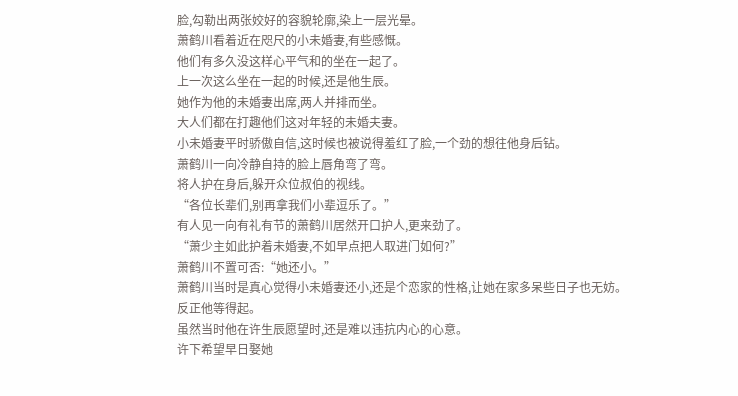脸,勾勒出两张姣好的容貌轮廓,染上一层光晕。
萧鹤川看着近在咫尺的小未婚妻,有些感慨。
他们有多久没这样心平气和的坐在一起了。
上一次这么坐在一起的时候,还是他生辰。
她作为他的未婚妻出席,两人并排而坐。
大人们都在打趣他们这对年轻的未婚夫妻。
小未婚妻平时骄傲自信,这时候也被说得羞红了脸,一个劲的想往他身后钻。
萧鹤川一向冷静自持的脸上唇角弯了弯。
将人护在身后,躲开众位叔伯的视线。
“各位长辈们,别再拿我们小辈逗乐了。”
有人见一向有礼有节的萧鹤川居然开口护人,更来劲了。
“萧少主如此护着未婚妻,不如早点把人取进门如何?”
萧鹤川不置可否:“她还小。”
萧鹤川当时是真心觉得小未婚妻还小,还是个恋家的性格,让她在家多呆些日子也无妨。
反正他等得起。
虽然当时他在许生辰愿望时,还是难以违抗内心的心意。
许下希望早日娶她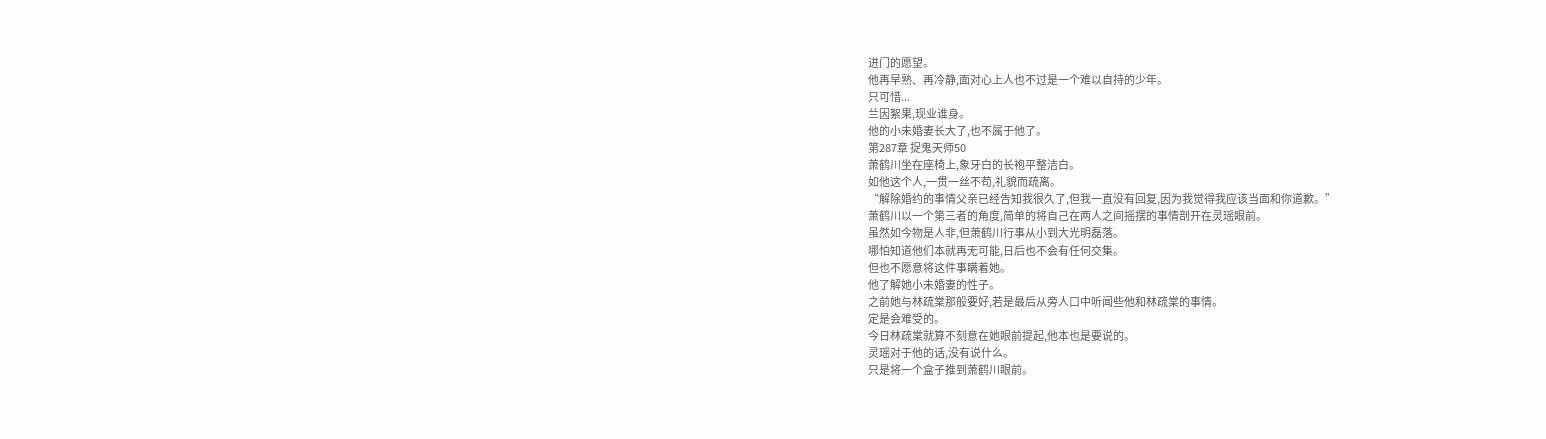进门的愿望。
他再早熟、再冷静,面对心上人也不过是一个难以自持的少年。
只可惜...
兰因絮果,现业谁身。
他的小未婚妻长大了,也不属于他了。
第287章 捉鬼天师50
萧鹤川坐在座椅上,象牙白的长袍平整洁白。
如他这个人,一贯一丝不苟,礼貌而疏离。
“解除婚约的事情父亲已经告知我很久了,但我一直没有回复,因为我觉得我应该当面和你道歉。”
萧鹤川以一个第三者的角度,简单的将自己在两人之间摇摆的事情剖开在灵瑶眼前。
虽然如今物是人非,但萧鹤川行事从小到大光明磊落。
哪怕知道他们本就再无可能,日后也不会有任何交集。
但也不愿意将这件事瞒着她。
他了解她小未婚妻的性子。
之前她与林疏棠那般要好,若是最后从旁人口中听闻些他和林疏棠的事情。
定是会难受的。
今日林疏棠就算不刻意在她眼前提起,他本也是要说的。
灵瑶对于他的话,没有说什么。
只是将一个盒子推到萧鹤川眼前。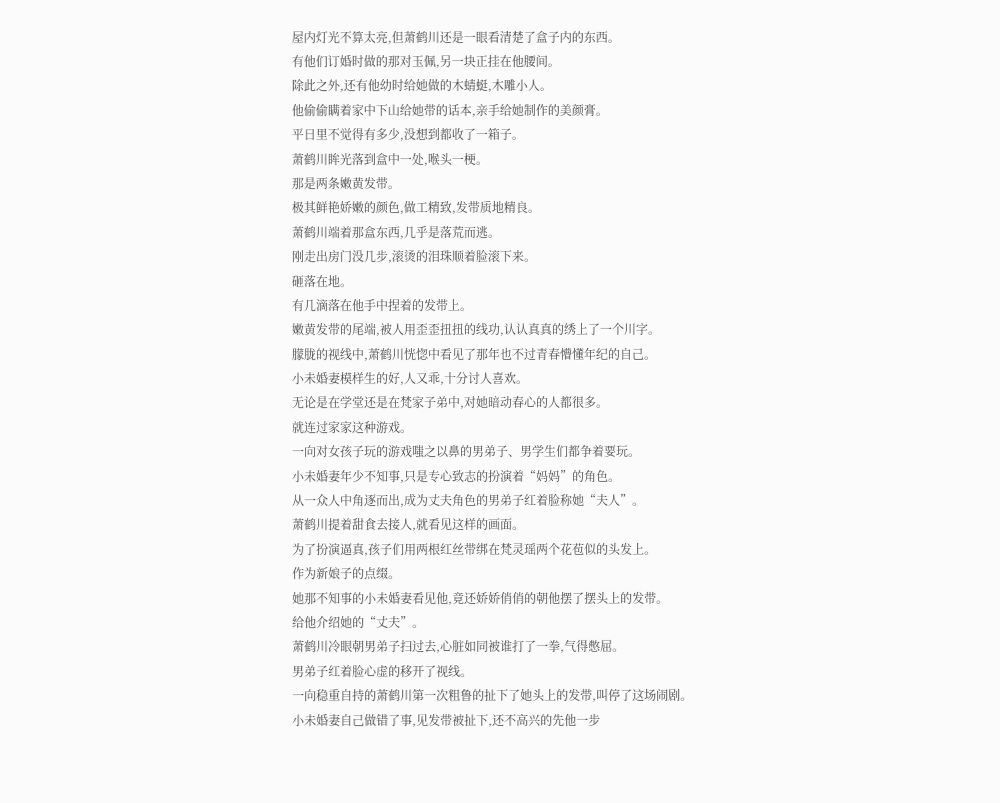屋内灯光不算太亮,但萧鹤川还是一眼看清楚了盒子内的东西。
有他们订婚时做的那对玉佩,另一块正挂在他腰间。
除此之外,还有他幼时给她做的木蜻蜓,木雕小人。
他偷偷瞒着家中下山给她带的话本,亲手给她制作的美颜膏。
平日里不觉得有多少,没想到都收了一箱子。
萧鹤川眸光落到盒中一处,喉头一梗。
那是两条嫩黄发带。
极其鲜艳娇嫩的颜色,做工精致,发带质地精良。
萧鹤川端着那盒东西,几乎是落荒而逃。
刚走出房门没几步,滚烫的泪珠顺着脸滚下来。
砸落在地。
有几滴落在他手中捏着的发带上。
嫩黄发带的尾端,被人用歪歪扭扭的线功,认认真真的绣上了一个川字。
朦胧的视线中,萧鹤川恍惚中看见了那年也不过青春懵懂年纪的自己。
小未婚妻模样生的好,人又乖,十分讨人喜欢。
无论是在学堂还是在梵家子弟中,对她暗动春心的人都很多。
就连过家家这种游戏。
一向对女孩子玩的游戏嗤之以鼻的男弟子、男学生们都争着要玩。
小未婚妻年少不知事,只是专心致志的扮演着“妈妈”的角色。
从一众人中角逐而出,成为丈夫角色的男弟子红着脸称她“夫人”。
萧鹤川提着甜食去接人,就看见这样的画面。
为了扮演逼真,孩子们用两根红丝带绑在梵灵瑶两个花苞似的头发上。
作为新娘子的点缀。
她那不知事的小未婚妻看见他,竟还娇娇俏俏的朝他摆了摆头上的发带。
给他介绍她的“丈夫”。
萧鹤川冷眼朝男弟子扫过去,心脏如同被谁打了一拳,气得憋屈。
男弟子红着脸心虚的移开了视线。
一向稳重自持的萧鹤川第一次粗鲁的扯下了她头上的发带,叫停了这场闹剧。
小未婚妻自己做错了事,见发带被扯下,还不高兴的先他一步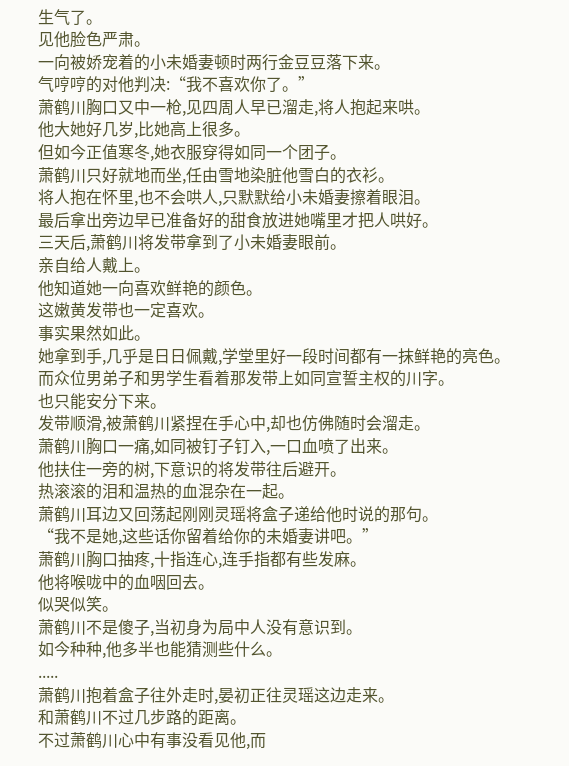生气了。
见他脸色严肃。
一向被娇宠着的小未婚妻顿时两行金豆豆落下来。
气哼哼的对他判决:“我不喜欢你了。”
萧鹤川胸口又中一枪,见四周人早已溜走,将人抱起来哄。
他大她好几岁,比她高上很多。
但如今正值寒冬,她衣服穿得如同一个团子。
萧鹤川只好就地而坐,任由雪地染脏他雪白的衣衫。
将人抱在怀里,也不会哄人,只默默给小未婚妻擦着眼泪。
最后拿出旁边早已准备好的甜食放进她嘴里才把人哄好。
三天后,萧鹤川将发带拿到了小未婚妻眼前。
亲自给人戴上。
他知道她一向喜欢鲜艳的颜色。
这嫩黄发带也一定喜欢。
事实果然如此。
她拿到手,几乎是日日佩戴,学堂里好一段时间都有一抹鲜艳的亮色。
而众位男弟子和男学生看着那发带上如同宣誓主权的川字。
也只能安分下来。
发带顺滑,被萧鹤川紧捏在手心中,却也仿佛随时会溜走。
萧鹤川胸口一痛,如同被钉子钉入,一口血喷了出来。
他扶住一旁的树,下意识的将发带往后避开。
热滚滚的泪和温热的血混杂在一起。
萧鹤川耳边又回荡起刚刚灵瑶将盒子递给他时说的那句。
“我不是她,这些话你留着给你的未婚妻讲吧。”
萧鹤川胸口抽疼,十指连心,连手指都有些发麻。
他将喉咙中的血咽回去。
似哭似笑。
萧鹤川不是傻子,当初身为局中人没有意识到。
如今种种,他多半也能猜测些什么。
.....
萧鹤川抱着盒子往外走时,晏初正往灵瑶这边走来。
和萧鹤川不过几步路的距离。
不过萧鹤川心中有事没看见他,而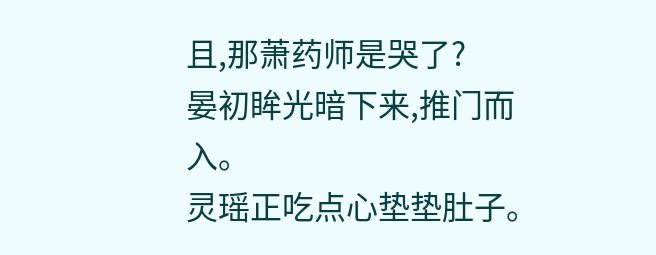且,那萧药师是哭了?
晏初眸光暗下来,推门而入。
灵瑶正吃点心垫垫肚子。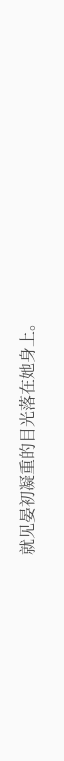就见晏初凝重的目光落在她身上。